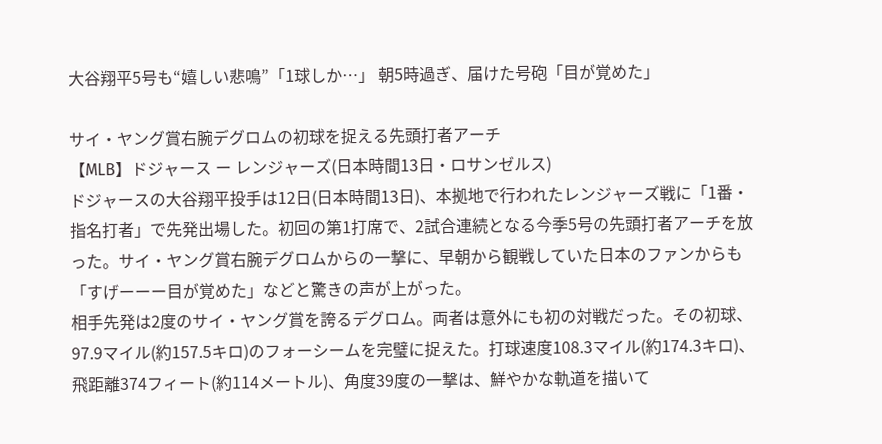大谷翔平5号も“嬉しい悲鳴”「1球しか…」 朝5時過ぎ、届けた号砲「目が覚めた」

サイ・ヤング賞右腕デグロムの初球を捉える先頭打者アーチ
【MLB】ドジャース ー レンジャーズ(日本時間13日・ロサンゼルス)
ドジャースの大谷翔平投手は12日(日本時間13日)、本拠地で行われたレンジャーズ戦に「1番・指名打者」で先発出場した。初回の第1打席で、2試合連続となる今季5号の先頭打者アーチを放った。サイ・ヤング賞右腕デグロムからの一撃に、早朝から観戦していた日本のファンからも「すげーーー目が覚めた」などと驚きの声が上がった。
相手先発は2度のサイ・ヤング賞を誇るデグロム。両者は意外にも初の対戦だった。その初球、97.9マイル(約157.5キロ)のフォーシームを完璧に捉えた。打球速度108.3マイル(約174.3キロ)、飛距離374フィート(約114メートル)、角度39度の一撃は、鮮やかな軌道を描いて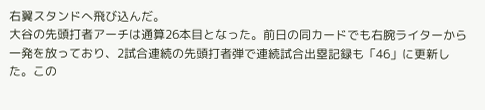右翼スタンドへ飛び込んだ。
大谷の先頭打者アーチは通算26本目となった。前日の同カードでも右腕ライターから一発を放っており、2試合連続の先頭打者弾で連続試合出塁記録も「46」に更新した。この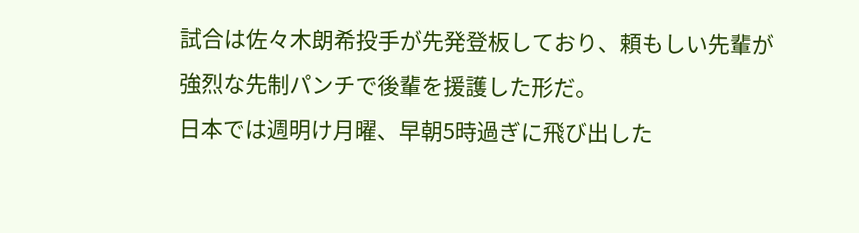試合は佐々木朗希投手が先発登板しており、頼もしい先輩が強烈な先制パンチで後輩を援護した形だ。
日本では週明け月曜、早朝5時過ぎに飛び出した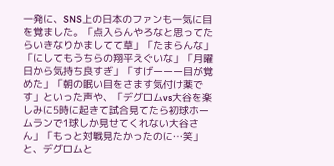一発に、SNS上の日本のファンも一気に目を覚ました。「点入らんやろなと思ってたらいきなりかましてて草」「たまらんな」「にしてもうちらの翔平えぐいな」「月曜日から気持ち良すぎ」「すげーーー目が覚めた」「朝の眠い目をさます気付け薬です」といった声や、「デグロムvs大谷を楽しみに5時に起きて試合見てたら初球ホームランで1球しか見せてくれない大谷さん」「もっと対戦見たかったのに…笑」と、デグロムと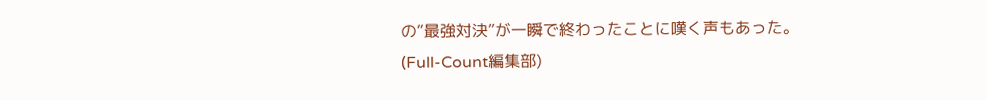の“最強対決”が一瞬で終わったことに嘆く声もあった。
(Full-Count編集部)